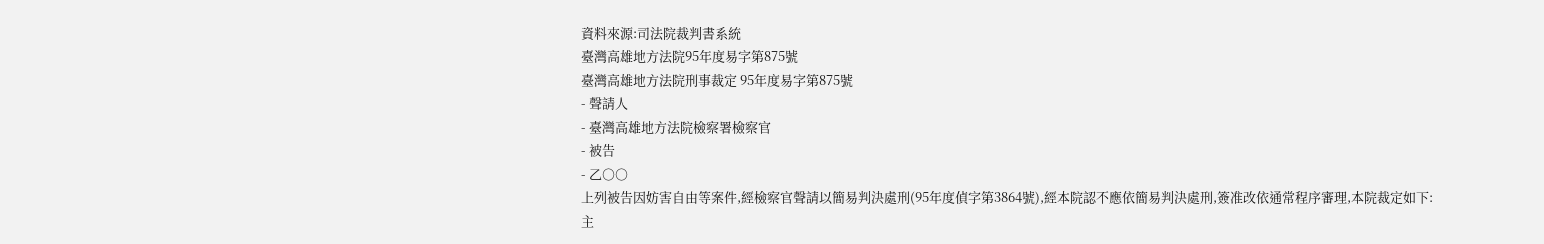資料來源:司法院裁判書系統
臺灣高雄地方法院95年度易字第875號
臺灣高雄地方法院刑事裁定 95年度易字第875號
- 聲請人
- 臺灣高雄地方法院檢察署檢察官
- 被告
- 乙○○
上列被告因妨害自由等案件,經檢察官聲請以簡易判決處刑(95年度偵字第3864號),經本院認不應依簡易判決處刑,簽准改依通常程序審理,本院裁定如下:
主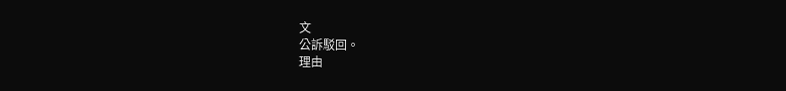文
公訴駁回。
理由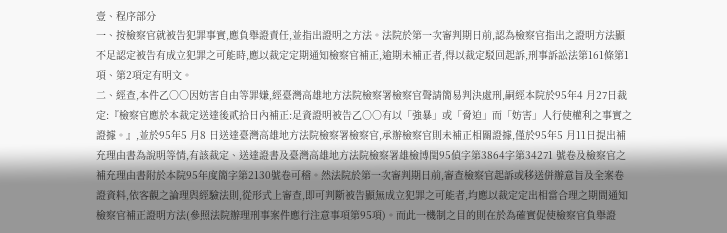壹、程序部分
一、按檢察官就被告犯罪事實,應負舉證責任,並指出證明之方法。法院於第一次審判期日前,認為檢察官指出之證明方法顯不足認定被告有成立犯罪之可能時,應以裁定定期通知檢察官補正,逾期未補正者,得以裁定駁回起訴,刑事訴訟法第161條第1項、第2項定有明文。
二、經查,本件乙○○因妨害自由等罪嫌,經臺灣高雄地方法院檢察署檢察官聲請簡易判決處刑,嗣經本院於95年4 月27日裁定:『檢察官應於本裁定送達後貳拾日內補正:足資證明被告乙○○有以「強暴」或「脅迫」而「妨害」人行使權利之事實之證據。』,並於95年5 月8 日送達臺灣高雄地方法院檢察署檢察官,承辦檢察官則未補正相關證據,僅於95年5 月11日提出補充理由書為說明等情,有該裁定、送達證書及臺灣高雄地方法院檢察署雄檢博閏95偵字第3864字第34271 號卷及檢察官之補充理由書附於本院95年度簡字第2130號卷可稽。然法院於第一次審判期日前,審查檢察官起訴或移送併辦意旨及全案卷證資料,依客觀之論理與經驗法則,從形式上審查,即可判斷被告顯無成立犯罪之可能者,均應以裁定定出相當合理之期間通知檢察官補正證明方法(參照法院辦理刑事案件應行注意事項第95項)。而此一機制之目的則在於為確實促使檢察官負舉證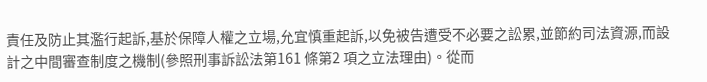責任及防止其濫行起訴,基於保障人權之立場,允宜慎重起訴,以免被告遭受不必要之訟累,並節約司法資源,而設計之中間審查制度之機制(參照刑事訴訟法第161 條第2 項之立法理由)。從而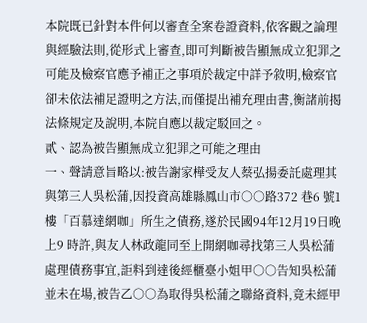本院既已針對本件何以審查全案卷證資料,依客觀之論理與經驗法則,從形式上審查,即可判斷被告顯無成立犯罪之可能及檢察官應予補正之事項於裁定中詳予敘明,檢察官卻未依法補足證明之方法,而僅提出補充理由書,衡諸前揭法條規定及說明,本院自應以裁定駁回之。
貳、認為被告顯無成立犯罪之可能之理由
一、聲請意旨略以:被告謝家樺受友人蔡弘揚委託處理其與第三人吳松蒲,因投資高雄縣鳳山市○○路372 巷6 號1 樓「百慕達網咖」所生之債務,遂於民國94年12月19日晚上9 時許,與友人林政龍同至上開網咖尋找第三人吳松蒲處理債務事宜,詎料到達後經櫃臺小姐甲○○告知吳松蒲並未在場,被告乙○○為取得吳松蒲之聯絡資料,竟未經甲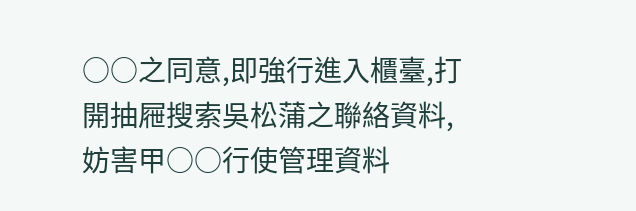○○之同意,即強行進入櫃臺,打開抽屜搜索吳松蒲之聯絡資料,妨害甲○○行使管理資料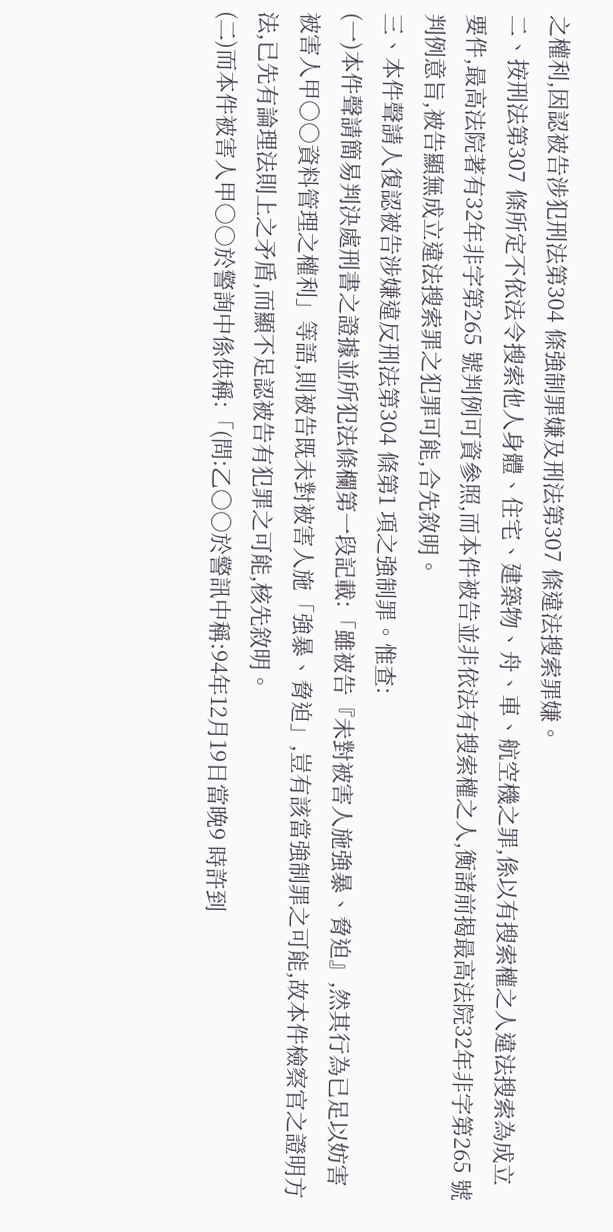之權利,因認被告涉犯刑法第304 條強制罪嫌及刑法第307 條違法搜索罪嫌。
二、按刑法第307 條所定不依法令搜索他人身體、住宅、建築物、舟、車、航空機之罪,係以有搜索權之人違法搜索為成立要件,最高法院著有32年非字第265 號判例可資參照,而本件被告並非依法有搜索權之人,衡諸前揭最高法院32年非字第265 號判例意旨,被告顯無成立違法搜索罪之犯罪可能,合先敘明。
三、本件聲請人復認被告涉嫌違反刑法第304 條第1 項之強制罪。惟查:
(一)本件聲請簡易判決處刑書之證據並所犯法條欄第一段記載:「雖被告『未對被害人施強暴、脅迫』,然其行為已足以妨害被害人甲○○資料管理之權利」等語,則被告既未對被害人施「強暴、脅迫」,豈有該當強制罪之可能,故本件檢察官之證明方法,已先有論理法則上之矛盾,而顯不足認被告有犯罪之可能,核先敘明。
(二)而本件被害人甲○○於警詢中係供稱:「(問:乙○○於警訊中稱:94年12月19日當晚9 時許到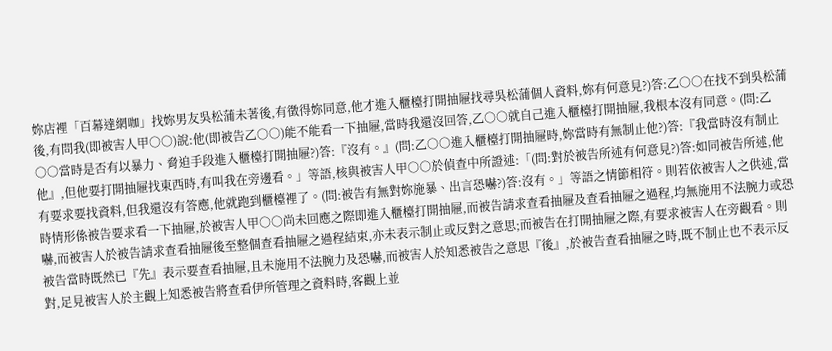妳店裡「百幕達網咖」找妳男友吳松蒲未著後,有徵得妳同意,他才進入櫃檯打開抽屜找尋吳松蒲個人資料,妳有何意見?)答:乙○○在找不到吳松蒲後,有問我(即被害人甲○○)說:他(即被告乙○○)能不能看一下抽屜,當時我還沒回答,乙○○就自己進入櫃檯打開抽屜,我根本沒有同意。(問:乙○○當時是否有以暴力、脅迫手段進入櫃檯打開抽屜?)答:『沒有。』(問:乙○○進入櫃檯打開抽屜時,妳當時有無制止他?)答:『我當時沒有制止他』,但他要打開抽屜找東西時,有叫我在旁邊看。」等語,核與被害人甲○○於偵查中所證述:「(問:對於被告所述有何意見?)答:如同被告所述,他有要求要找資料,但我還沒有答應,他就跑到櫃檯裡了。(問:被告有無對妳施暴、出言恐嚇?)答:沒有。」等語之情節相符。則若依被害人之供述,當時情形係被告要求看一下抽屜,於被害人甲○○尚未回應之際即進入櫃檯打開抽屜,而被告請求查看抽屜及查看抽屜之過程,均無施用不法腕力或恐嚇,而被害人於被告請求查看抽屜後至整個查看抽屜之過程結束,亦未表示制止或反對之意思;而被告在打開抽屜之際,有要求被害人在旁觀看。則被告當時既然已『先』表示要查看抽屜,且未施用不法腕力及恐嚇,而被害人於知悉被告之意思『後』,於被告查看抽屜之時,既不制止也不表示反對,足見被害人於主觀上知悉被告將查看伊所管理之資料時,客觀上並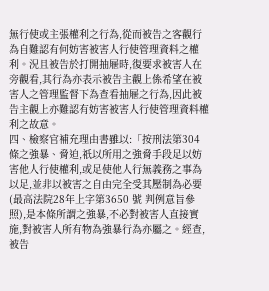無行使或主張權利之行為,從而被告之客觀行為自難認有何妨害被害人行使管理資料之權利。況且被告於打開抽屜時,復要求被害人在旁觀看,其行為亦表示被告主觀上係希望在被害人之管理監督下為查看抽屜之行為,因此被告主觀上亦難認有妨害被害人行使管理資料權利之故意。
四、檢察官補充理由書雖以:「按刑法第304 條之強暴、脅迫,祇以所用之強脅手段足以妨害他人行使權利,或足使他人行無義務之事為以足,並非以被害之自由完全受其壓制為必要(最高法院28年上字第3650 號 判例意旨參照),是本條所謂之強暴,不必對被害人直接實施,對被害人所有物為強暴行為亦屬之。經查,被告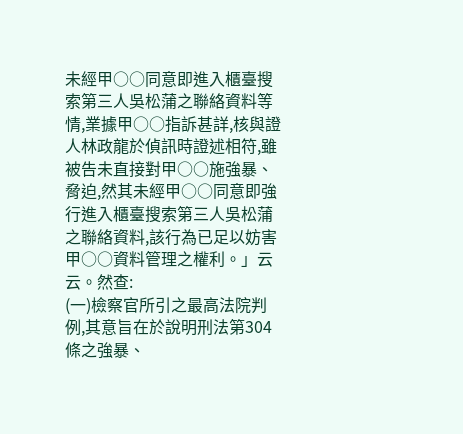未經甲○○同意即進入櫃臺搜索第三人吳松蒲之聯絡資料等情,業據甲○○指訴甚詳,核與證人林政龍於偵訊時證述相符,雖被告未直接對甲○○施強暴、脅迫,然其未經甲○○同意即強行進入櫃臺搜索第三人吳松蒲之聯絡資料,該行為已足以妨害甲○○資料管理之權利。」云云。然查:
(一)檢察官所引之最高法院判例,其意旨在於說明刑法第304條之強暴、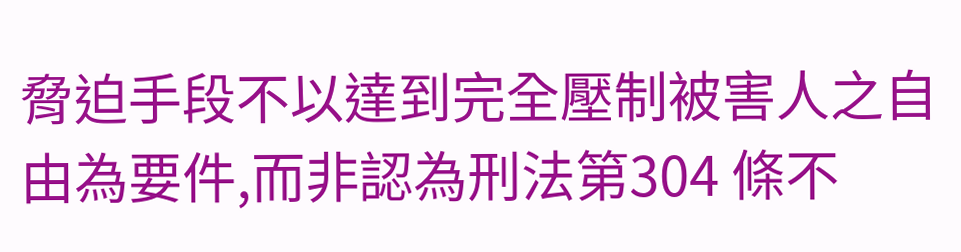脅迫手段不以達到完全壓制被害人之自由為要件,而非認為刑法第304 條不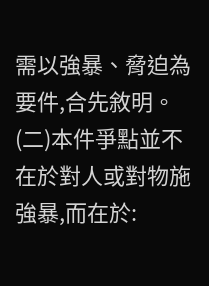需以強暴、脅迫為要件,合先敘明。
(二)本件爭點並不在於對人或對物施強暴,而在於: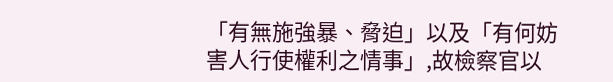「有無施強暴、脅迫」以及「有何妨害人行使權利之情事」,故檢察官以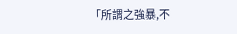「所謂之強暴,不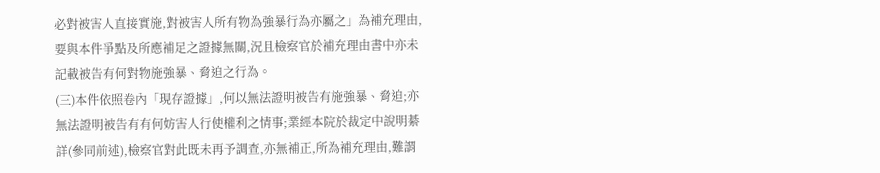必對被害人直接實施,對被害人所有物為強暴行為亦屬之」為補充理由,要與本件爭點及所應補足之證據無關,況且檢察官於補充理由書中亦未記載被告有何對物施強暴、脅迫之行為。
(三)本件依照卷內「現存證據」,何以無法證明被告有施強暴、脅迫;亦無法證明被告有有何妨害人行使權利之情事;業經本院於裁定中說明綦詳(參同前述),檢察官對此既未再予調查,亦無補正,所為補充理由,難謂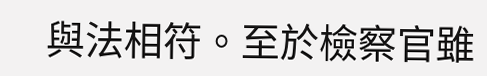與法相符。至於檢察官雖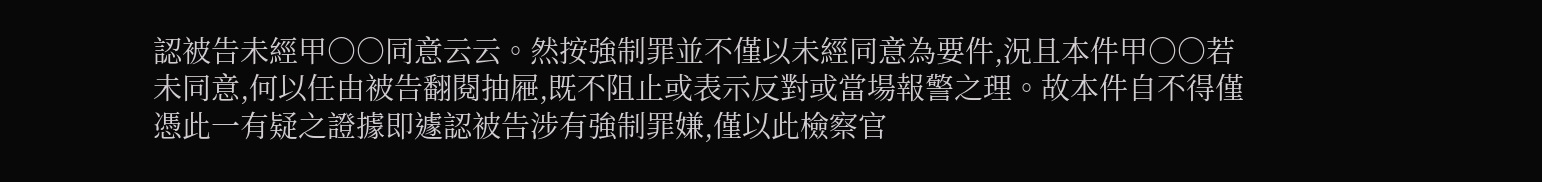認被告未經甲○○同意云云。然按強制罪並不僅以未經同意為要件,況且本件甲○○若未同意,何以任由被告翻閱抽屜,既不阻止或表示反對或當場報警之理。故本件自不得僅憑此一有疑之證據即遽認被告涉有強制罪嫌,僅以此檢察官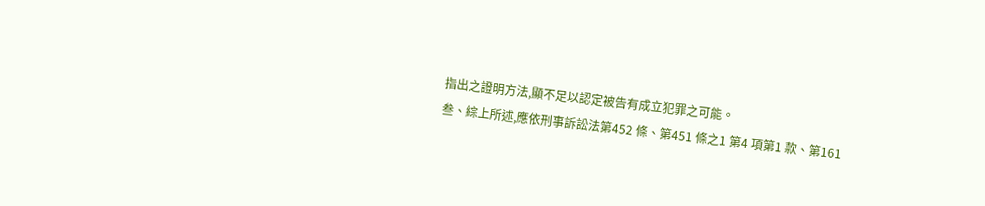指出之證明方法,顯不足以認定被告有成立犯罪之可能。
叁、綜上所述,應依刑事訴訟法第452 條、第451 條之1 第4 項第1 款、第161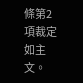條第2 項裁定如主文。